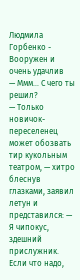Людмила Горбенко - Вооружен и очень удачлив
— Ммм… С чего ты решил?
— Только новичок-переселенец может обозвать тир кукольным театром, — хитро блеснув глазками, заявил летун и представился: — Я чипокус, здешний прислужник. Если что надо,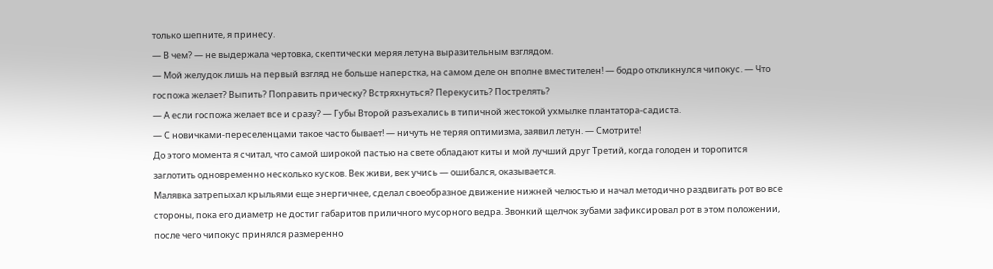только шепните, я принесу.
— В чем? — не выдержала чертовка, скептически меряя летуна выразительным взглядом.
— Мой желудок лишь на первый взгляд не больше наперстка, на самом деле он вполне вместителен! — бодро откликнулся чипокус. — Что госпожа желает? Выпить? Поправить прическу? Встряхнуться? Перекусить? Пострелять?
— А если госпожа желает все и сразу? — Губы Второй разъехались в типичной жестокой ухмылке плантатора-садиста.
— С новичками-переселенцами такое часто бывает! — ничуть не теряя оптимизма, заявил летун. — Смотрите!
До этого момента я считал, что самой широкой пастью на свете обладают киты и мой лучший друг Третий, когда голоден и торопится заглотить одновременно несколько кусков. Век живи, век учись — ошибался, оказывается.
Малявка затрепыхал крыльями еще энергичнее, сделал своеобразное движение нижней челюстью и начал методично раздвигать рот во все стороны, пока его диаметр не достиг габаритов приличного мусорного ведра. Звонкий щелчок зубами зафиксировал рот в этом положении, после чего чипокус принялся размеренно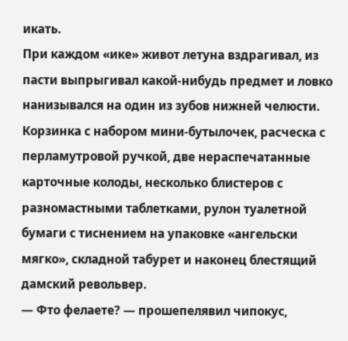икать.
При каждом «ике» живот летуна вздрагивал, из пасти выпрыгивал какой-нибудь предмет и ловко нанизывался на один из зубов нижней челюсти. Корзинка с набором мини-бутылочек, расческа с перламутровой ручкой, две нераспечатанные карточные колоды, несколько блистеров с разномастными таблетками, рулон туалетной бумаги с тиснением на упаковке «ангельски мягко», складной табурет и наконец блестящий дамский револьвер.
— Фто фелаете? — прошепелявил чипокус,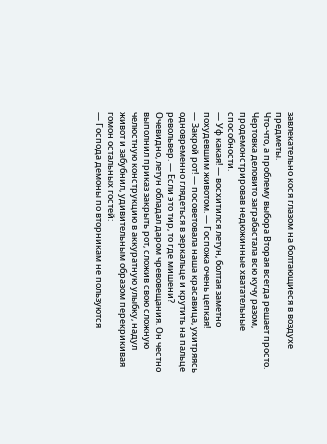завлекательно кося глазом на болтающиеся в воздухе предметы.
Что-что, а проблему выбора Вторая всегда решает просто. Чертовка деловито заграбастала всю кучу разом, продемонстрировав недюжинные хватательные способности.
— Уф какая! — восхитился летун, болтая заметно похудевшим животом. — Госпожа очень цепкая!
— Закрой рот! — посоветовала наша красавица, ухитряясь одновременно глядеться в зеркальце и крутить на пальце револьвер. — Если это тир, то где мишени?
Очевидно, летун обладал даром чревовещания. Он честно выполнил приказ закрыть рот, сложив свою сложную челюстную конструкцию в аккуратную улыбку, надул живот и забубнил, удивительным образом перекрикивая гомон остальных гостей:
— Господа демоны по вторникам не пользуются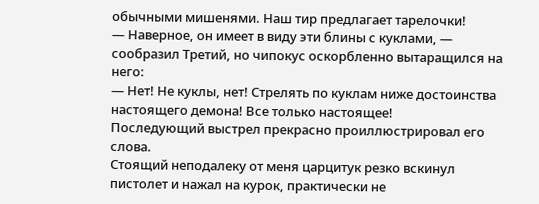обычными мишенями. Наш тир предлагает тарелочки!
— Наверное, он имеет в виду эти блины с куклами, — сообразил Третий, но чипокус оскорбленно вытаращился на него:
— Нет! Не куклы, нет! Стрелять по куклам ниже достоинства настоящего демона! Все только настоящее!
Последующий выстрел прекрасно проиллюстрировал его слова.
Стоящий неподалеку от меня царцитук резко вскинул пистолет и нажал на курок, практически не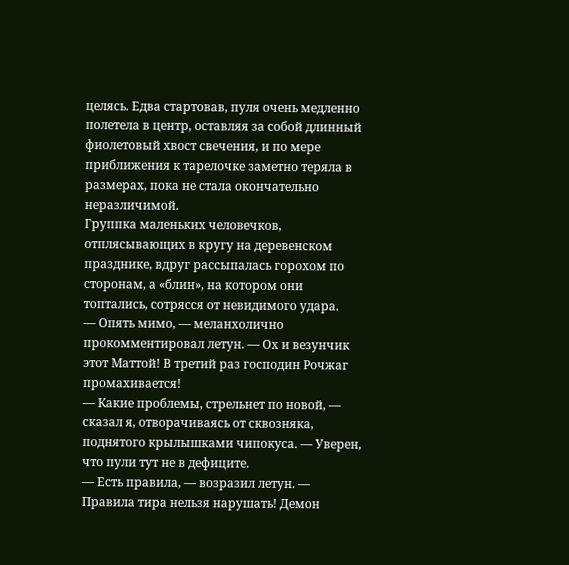целясь. Едва стартовав, пуля очень медленно полетела в центр, оставляя за собой длинный фиолетовый хвост свечения, и по мере приближения к тарелочке заметно теряла в размерах, пока не стала окончательно неразличимой.
Группка маленьких человечков, отплясывающих в кругу на деревенском празднике, вдруг рассыпалась горохом по сторонам, а «блин», на котором они топтались, сотрясся от невидимого удара.
— Опять мимо, — меланхолично прокомментировал летун. — Ох и везунчик этот Маттой! В третий раз господин Рочжаг промахивается!
— Какие проблемы, стрельнет по новой, — сказал я, отворачиваясь от сквозняка, поднятого крылышками чипокуса. — Уверен, что пули тут не в дефиците.
— Есть правила, — возразил летун. — Правила тира нельзя нарушать! Демон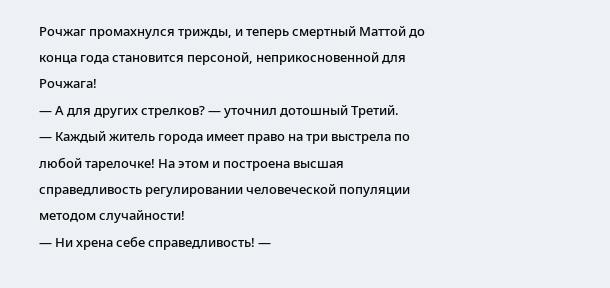Рочжаг промахнулся трижды, и теперь смертный Маттой до конца года становится персоной, неприкосновенной для Рочжага!
— А для других стрелков? — уточнил дотошный Третий.
— Каждый житель города имеет право на три выстрела по любой тарелочке! На этом и построена высшая справедливость регулировании человеческой популяции методом случайности!
— Ни хрена себе справедливость! —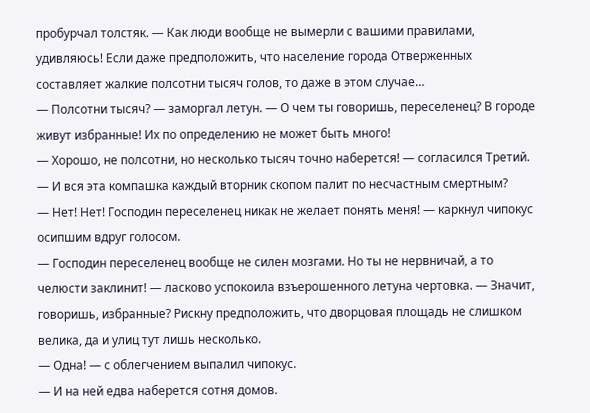пробурчал толстяк. — Как люди вообще не вымерли с вашими правилами, удивляюсь! Если даже предположить, что население города Отверженных составляет жалкие полсотни тысяч голов, то даже в этом случае…
— Полсотни тысяч? — заморгал летун. — О чем ты говоришь, переселенец? В городе живут избранные! Их по определению не может быть много!
— Хорошо, не полсотни, но несколько тысяч точно наберется! — согласился Третий. — И вся эта компашка каждый вторник скопом палит по несчастным смертным?
— Нет! Нет! Господин переселенец никак не желает понять меня! — каркнул чипокус осипшим вдруг голосом.
— Господин переселенец вообще не силен мозгами. Но ты не нервничай, а то челюсти заклинит! — ласково успокоила взъерошенного летуна чертовка. — Значит, говоришь, избранные? Рискну предположить, что дворцовая площадь не слишком велика, да и улиц тут лишь несколько.
— Одна! — с облегчением выпалил чипокус.
— И на ней едва наберется сотня домов.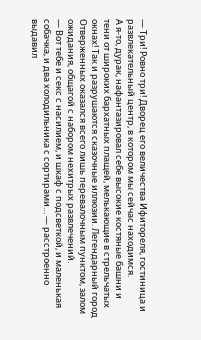— Три! Ровно три! Дворец его величества Ифитореля, гостиница и развлекательный центр, в котором мы сейчас находимся.
А я-то, дурак, нафантазировал себе высокие костяные башни и тени от широких бархатных плащей, мелькающие в стрельчатых окнах! Так и разрушаются сказочные иллюзии. Легендарный город Отверженных оказался всего лишь перевалочным пунктом, залом ожидания, общагой с набором нехитрых развлечений.
— Вот тебе и секс с насилием, и шкаф с подсветкой, и маленькая собачка, и два холодильника с сортирами… — расстроенно выдавил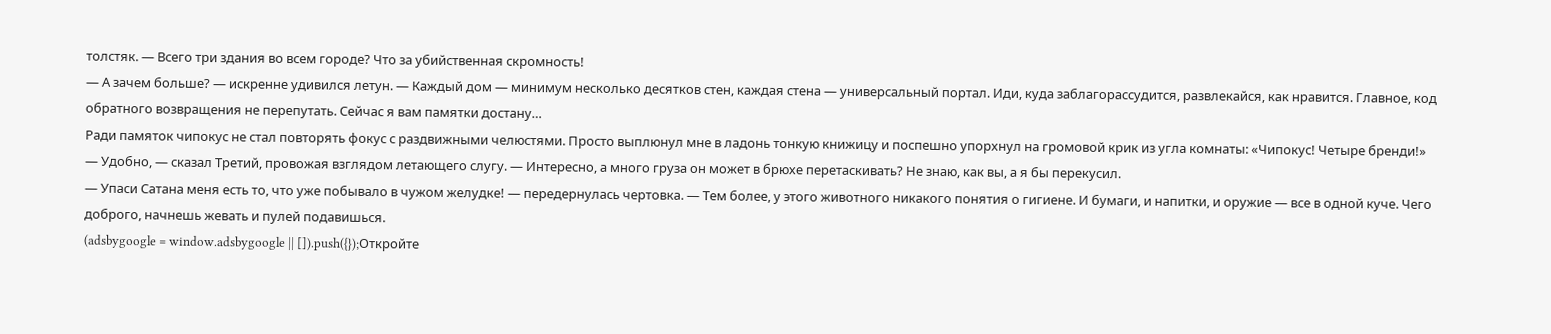толстяк. — Всего три здания во всем городе? Что за убийственная скромность!
— А зачем больше? — искренне удивился летун. — Каждый дом — минимум несколько десятков стен, каждая стена — универсальный портал. Иди, куда заблагорассудится, развлекайся, как нравится. Главное, код обратного возвращения не перепутать. Сейчас я вам памятки достану…
Ради памяток чипокус не стал повторять фокус с раздвижными челюстями. Просто выплюнул мне в ладонь тонкую книжицу и поспешно упорхнул на громовой крик из угла комнаты: «Чипокус! Четыре бренди!»
— Удобно, — сказал Третий, провожая взглядом летающего слугу. — Интересно, а много груза он может в брюхе перетаскивать? Не знаю, как вы, а я бы перекусил.
— Упаси Сатана меня есть то, что уже побывало в чужом желудке! — передернулась чертовка. — Тем более, у этого животного никакого понятия о гигиене. И бумаги, и напитки, и оружие — все в одной куче. Чего доброго, начнешь жевать и пулей подавишься.
(adsbygoogle = window.adsbygoogle || []).push({});Откройте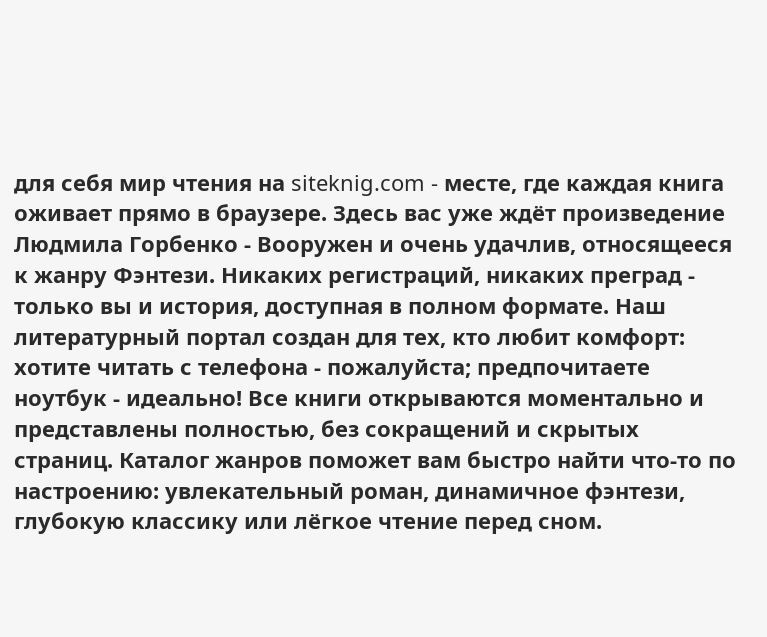для себя мир чтения на siteknig.com - месте, где каждая книга оживает прямо в браузере. Здесь вас уже ждёт произведение Людмила Горбенко - Вооружен и очень удачлив, относящееся к жанру Фэнтези. Никаких регистраций, никаких преград - только вы и история, доступная в полном формате. Наш литературный портал создан для тех, кто любит комфорт: хотите читать с телефона - пожалуйста; предпочитаете ноутбук - идеально! Все книги открываются моментально и представлены полностью, без сокращений и скрытых страниц. Каталог жанров поможет вам быстро найти что-то по настроению: увлекательный роман, динамичное фэнтези, глубокую классику или лёгкое чтение перед сном.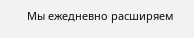Мы ежедневно расширяем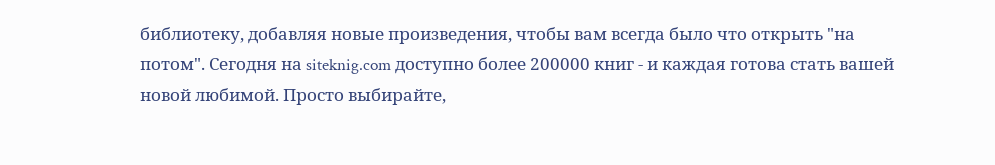библиотеку, добавляя новые произведения, чтобы вам всегда было что открыть "на потом". Сегодня на siteknig.com доступно более 200000 книг - и каждая готова стать вашей новой любимой. Просто выбирайте,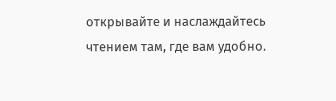открывайте и наслаждайтесь чтением там, где вам удобно.